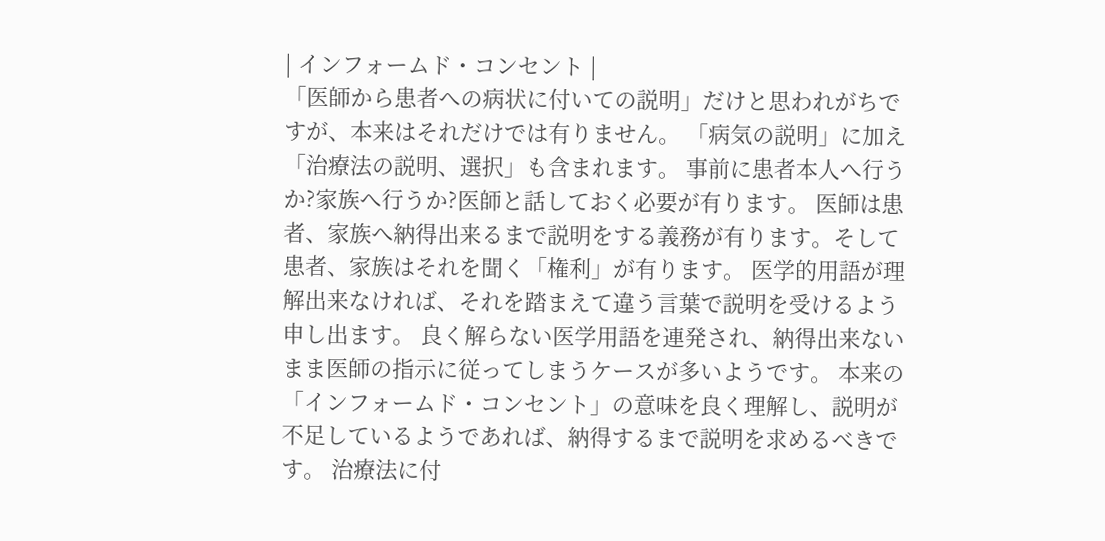| インフォームド・コンセント |
「医師から患者への病状に付いての説明」だけと思われがちですが、本来はそれだけでは有りません。 「病気の説明」に加え「治療法の説明、選択」も含まれます。 事前に患者本人へ行うか?家族へ行うか?医師と話しておく必要が有ります。 医師は患者、家族へ納得出来るまで説明をする義務が有ります。そして患者、家族はそれを聞く「権利」が有ります。 医学的用語が理解出来なければ、それを踏まえて違う言葉で説明を受けるよう申し出ます。 良く解らない医学用語を連発され、納得出来ないまま医師の指示に従ってしまうケースが多いようです。 本来の「インフォームド・コンセント」の意味を良く理解し、説明が不足しているようであれば、納得するまで説明を求めるべきです。 治療法に付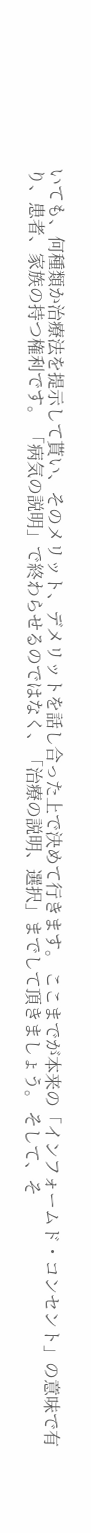いても、何種類か治療法を提示して貰い、そのメリット、デメリットを話し合った上で決めて行きます。 ここまでが本来の「インフォームド・コンセント」の意味で有り、患者、家族の持つ権利です。 「病気の説明」で終わらせるのではなく、「治療の説明、選択」までして頂きましょう。 そして、そ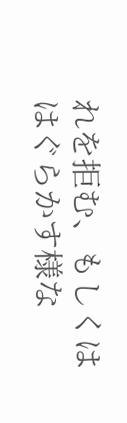れを拒む、もしくははぐらかす様な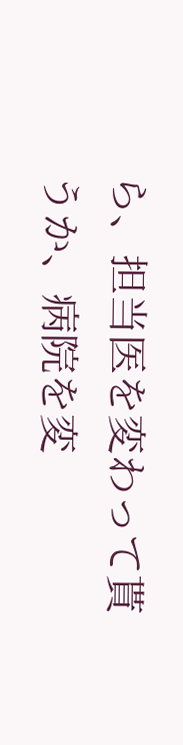ら、担当医を変わって貰うか、病院を変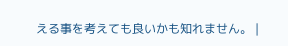える事を考えても良いかも知れません。 |